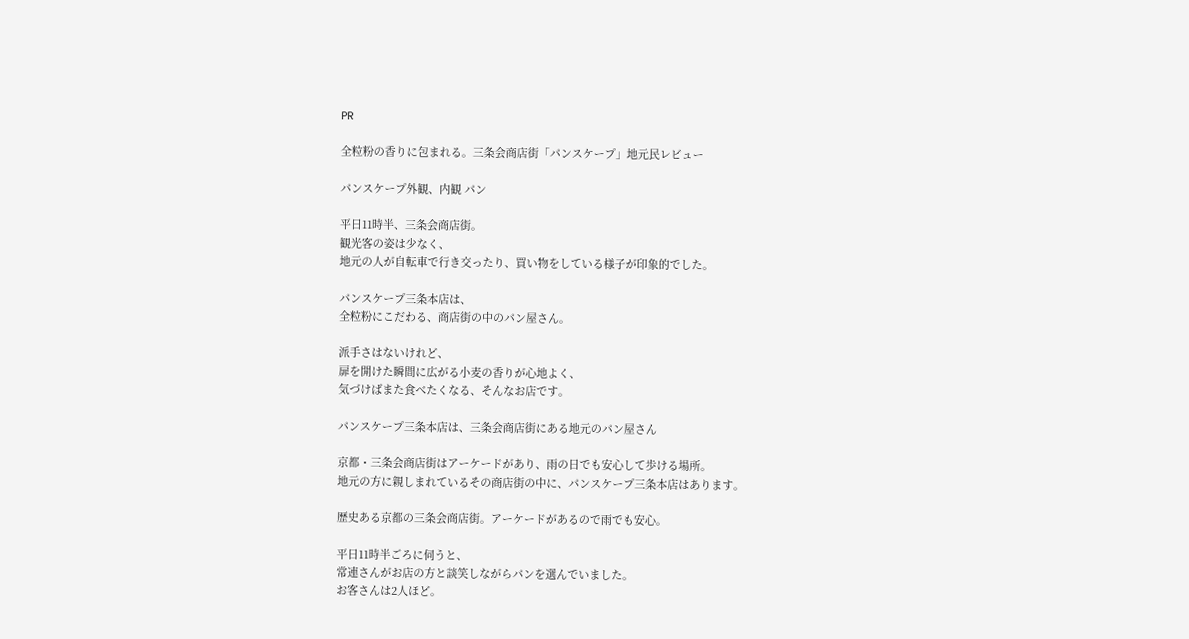PR

全粒粉の香りに包まれる。三条会商店街「パンスケープ」地元民レビュー

パンスケープ外観、内観 パン

平日11時半、三条会商店街。
観光客の姿は少なく、
地元の人が自転車で行き交ったり、買い物をしている様子が印象的でした。

パンスケープ三条本店は、
全粒粉にこだわる、商店街の中のパン屋さん。

派手さはないけれど、
扉を開けた瞬間に広がる小麦の香りが心地よく、
気づけばまた食べたくなる、そんなお店です。

パンスケープ三条本店は、三条会商店街にある地元のパン屋さん

京都・三条会商店街はアーケードがあり、雨の日でも安心して歩ける場所。
地元の方に親しまれているその商店街の中に、パンスケープ三条本店はあります。

歴史ある京都の三条会商店街。アーケードがあるので雨でも安心。

平日11時半ごろに伺うと、
常連さんがお店の方と談笑しながらパンを選んでいました。
お客さんは2人ほど。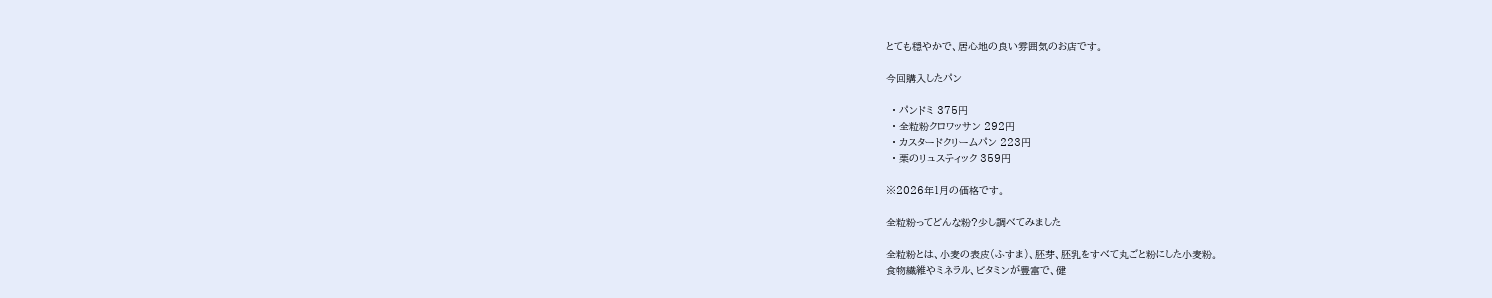とても穏やかで、居心地の良い雰囲気のお店です。

今回購入したパン

  • パンドミ 375円
  • 全粒粉クロワッサン 292円
  • カスタードクリームパン 223円
  • 栗のリュスティック 359円

※2026年1月の価格です。

全粒粉ってどんな粉?少し調べてみました

全粒粉とは、小麦の表皮(ふすま)、胚芽、胚乳をすべて丸ごと粉にした小麦粉。
食物繊維やミネラル、ビタミンが豊富で、健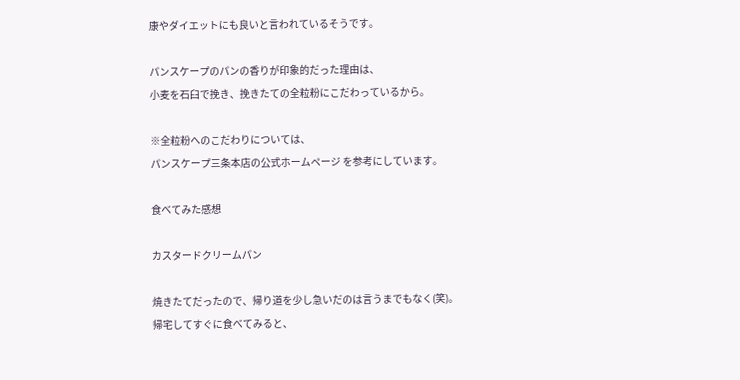康やダイエットにも良いと言われているそうです。

パンスケープのパンの香りが印象的だった理由は、
小麦を石臼で挽き、挽きたての全粒粉にこだわっているから。

※全粒粉へのこだわりについては、
パンスケープ三条本店の公式ホームページ を参考にしています。

食べてみた感想

カスタードクリームパン

焼きたてだったので、帰り道を少し急いだのは言うまでもなく(笑)。
帰宅してすぐに食べてみると、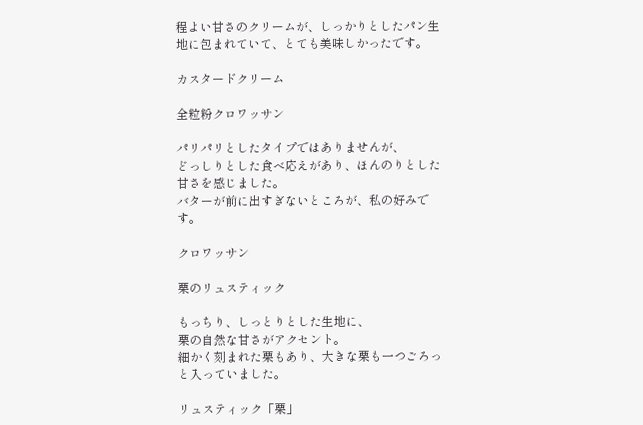程よい甘さのクリームが、しっかりとしたパン生地に包まれていて、とても美味しかったです。

カスタードクリーム

全粒粉クロワッサン

パリパリとしたタイプではありませんが、
どっしりとした食べ応えがあり、ほんのりとした甘さを感じました。
バターが前に出すぎないところが、私の好みです。

クロワッサン

栗のリュスティック

もっちり、しっとりとした生地に、
栗の自然な甘さがアクセント。
細かく刻まれた栗もあり、大きな栗も一つごろっと入っていました。

リュスティック「栗」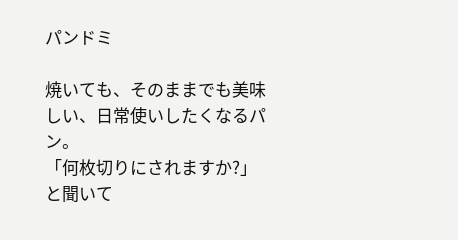パンドミ

焼いても、そのままでも美味しい、日常使いしたくなるパン。
「何枚切りにされますか?」と聞いて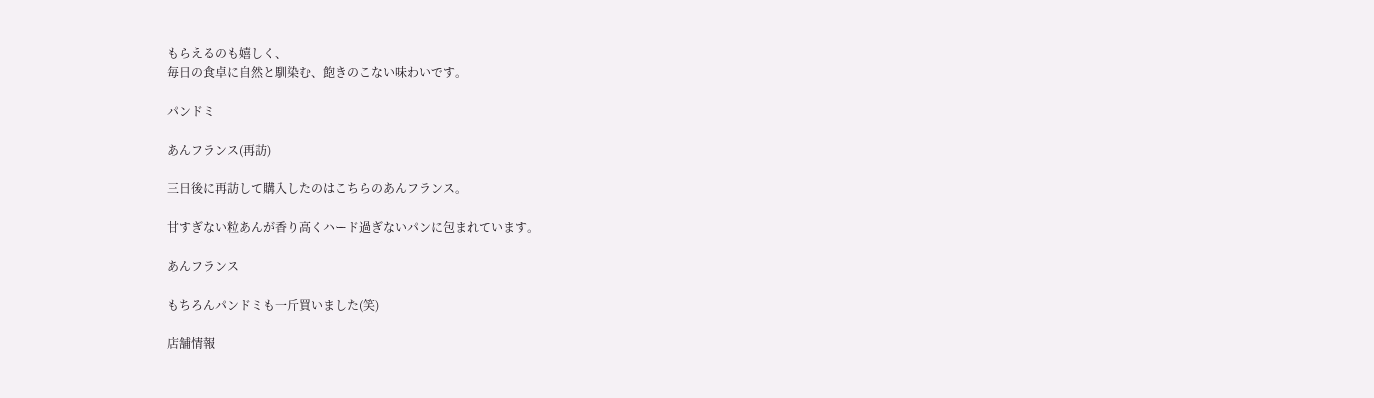もらえるのも嬉しく、
毎日の食卓に自然と馴染む、飽きのこない味わいです。

パンドミ

あんフランス(再訪)

三日後に再訪して購入したのはこちらのあんフランス。

甘すぎない粒あんが香り高くハード過ぎないパンに包まれています。

あんフランス

もちろんパンドミも一斤買いました(笑)

店舗情報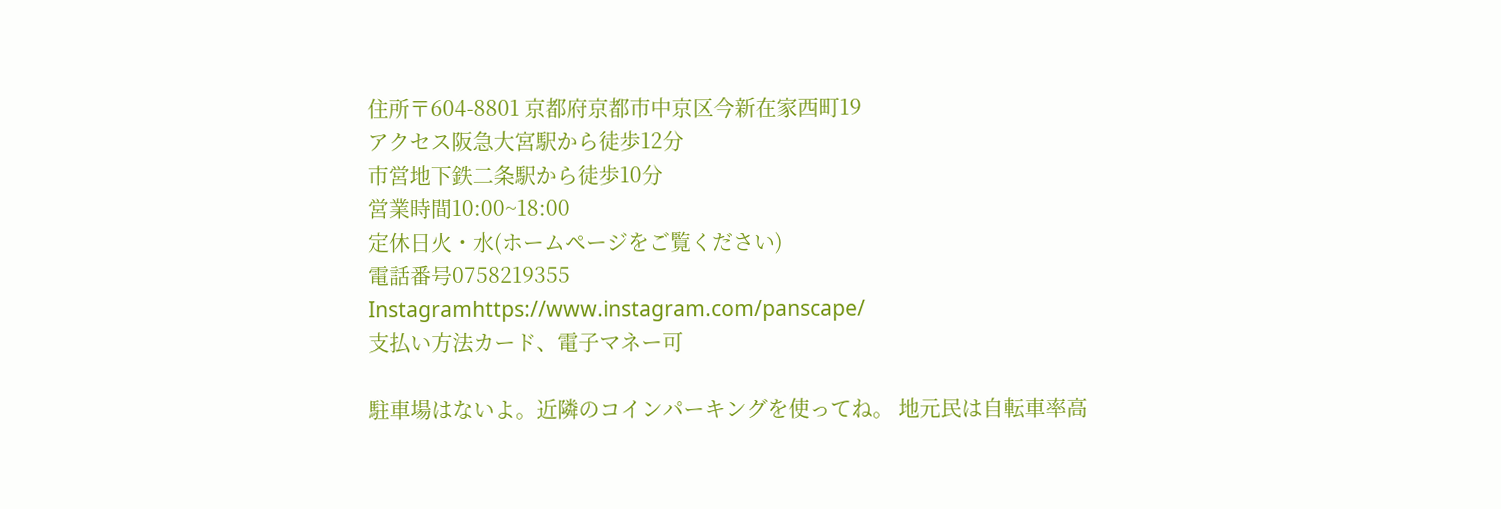住所〒604-8801 京都府京都市中京区今新在家西町19
アクセス阪急大宮駅から徒歩12分
市営地下鉄二条駅から徒歩10分
営業時間10:00~18:00
定休日火・水(ホームページをご覧ください)
電話番号0758219355
Instagramhttps://www.instagram.com/panscape/
支払い方法カード、電子マネー可

駐車場はないよ。近隣のコインパーキングを使ってね。 地元民は自転車率高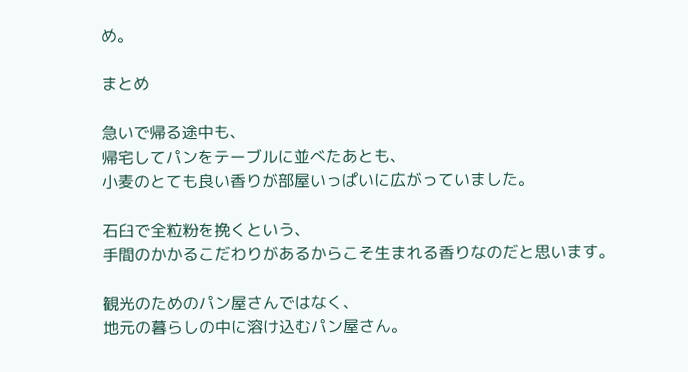め。

まとめ

急いで帰る途中も、
帰宅してパンをテーブルに並べたあとも、
小麦のとても良い香りが部屋いっぱいに広がっていました。

石臼で全粒粉を挽くという、
手間のかかるこだわりがあるからこそ生まれる香りなのだと思います。

観光のためのパン屋さんではなく、
地元の暮らしの中に溶け込むパン屋さん。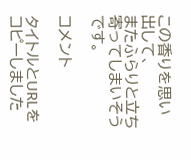この香りを思い出して、
またふらりと立ち寄ってしまいそうです。

コメント

タイトルとURLをコピーしました